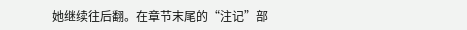她继续往后翻。在章节末尾的“注记”部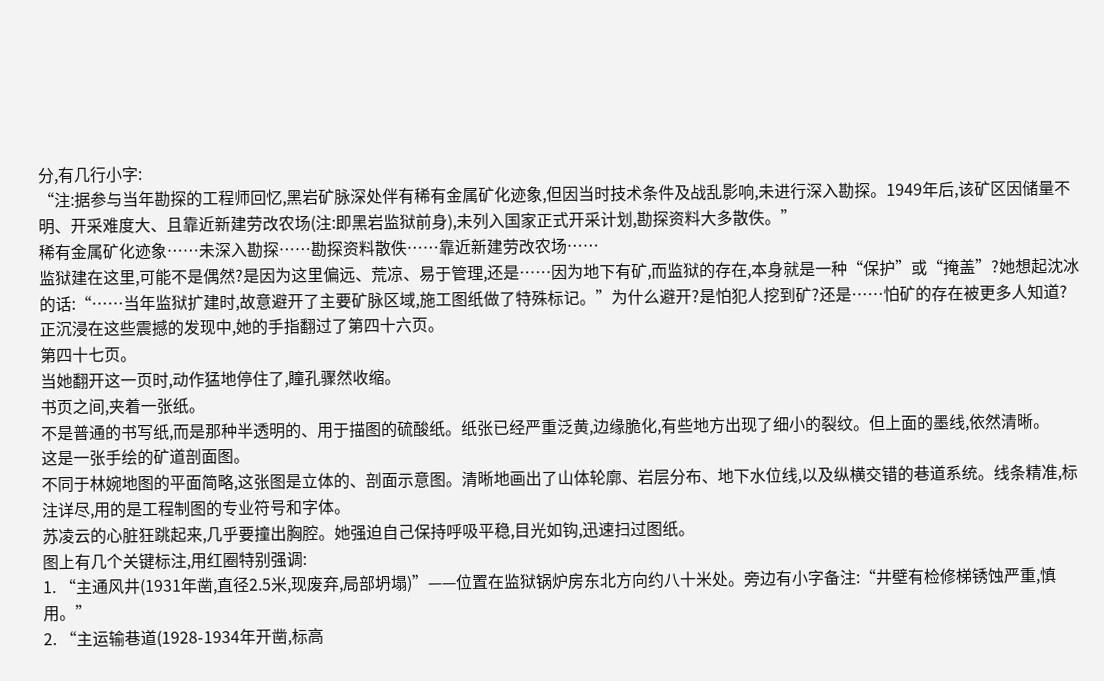分,有几行小字:
“注:据参与当年勘探的工程师回忆,黑岩矿脉深处伴有稀有金属矿化迹象,但因当时技术条件及战乱影响,未进行深入勘探。1949年后,该矿区因储量不明、开采难度大、且靠近新建劳改农场(注:即黑岩监狱前身),未列入国家正式开采计划,勘探资料大多散佚。”
稀有金属矿化迹象……未深入勘探……勘探资料散佚……靠近新建劳改农场……
监狱建在这里,可能不是偶然?是因为这里偏远、荒凉、易于管理,还是……因为地下有矿,而监狱的存在,本身就是一种“保护”或“掩盖”?她想起沈冰的话:“……当年监狱扩建时,故意避开了主要矿脉区域,施工图纸做了特殊标记。”为什么避开?是怕犯人挖到矿?还是……怕矿的存在被更多人知道?
正沉浸在这些震撼的发现中,她的手指翻过了第四十六页。
第四十七页。
当她翻开这一页时,动作猛地停住了,瞳孔骤然收缩。
书页之间,夹着一张纸。
不是普通的书写纸,而是那种半透明的、用于描图的硫酸纸。纸张已经严重泛黄,边缘脆化,有些地方出现了细小的裂纹。但上面的墨线,依然清晰。
这是一张手绘的矿道剖面图。
不同于林婉地图的平面简略,这张图是立体的、剖面示意图。清晰地画出了山体轮廓、岩层分布、地下水位线,以及纵横交错的巷道系统。线条精准,标注详尽,用的是工程制图的专业符号和字体。
苏凌云的心脏狂跳起来,几乎要撞出胸腔。她强迫自己保持呼吸平稳,目光如钩,迅速扫过图纸。
图上有几个关键标注,用红圈特别强调:
1. “主通风井(1931年凿,直径2.5米,现废弃,局部坍塌)”——位置在监狱锅炉房东北方向约八十米处。旁边有小字备注:“井壁有检修梯锈蚀严重,慎用。”
2. “主运输巷道(1928-1934年开凿,标高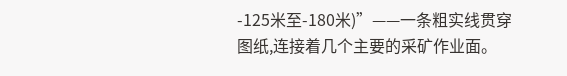-125米至-180米)”——一条粗实线贯穿图纸,连接着几个主要的采矿作业面。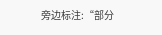旁边标注:“部分